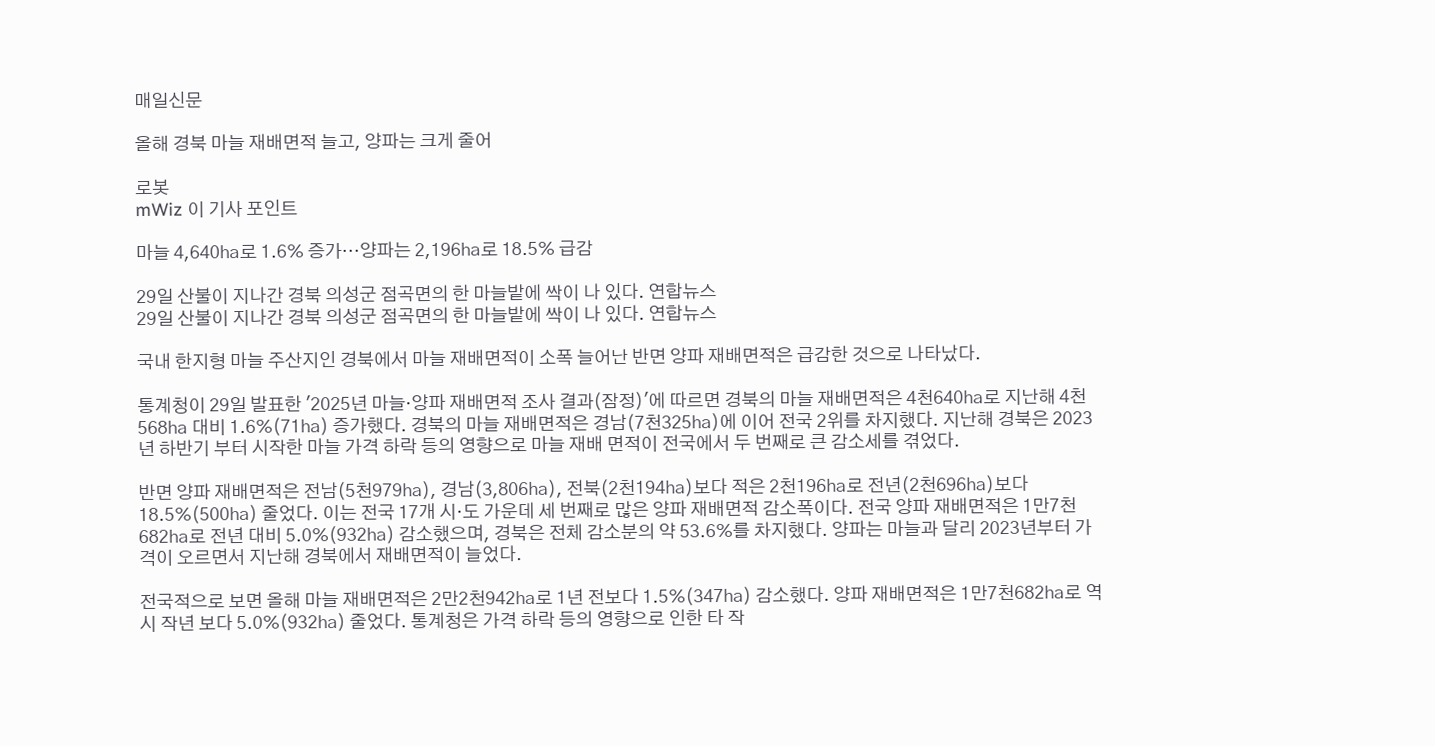매일신문

올해 경북 마늘 재배면적 늘고, 양파는 크게 줄어

로봇
mWiz 이 기사 포인트

마늘 4,640㏊로 1.6% 증가…양파는 2,196㏊로 18.5% 급감

29일 산불이 지나간 경북 의성군 점곡면의 한 마늘밭에 싹이 나 있다. 연합뉴스
29일 산불이 지나간 경북 의성군 점곡면의 한 마늘밭에 싹이 나 있다. 연합뉴스

국내 한지형 마늘 주산지인 경북에서 마늘 재배면적이 소폭 늘어난 반면 양파 재배면적은 급감한 것으로 나타났다.

통계청이 29일 발표한 '2025년 마늘·양파 재배면적 조사 결과(잠정)'에 따르면 경북의 마늘 재배면적은 4천640㏊로 지난해 4천568㏊ 대비 1.6%(71㏊) 증가했다. 경북의 마늘 재배면적은 경남(7천325㏊)에 이어 전국 2위를 차지했다. 지난해 경북은 2023년 하반기 부터 시작한 마늘 가격 하락 등의 영향으로 마늘 재배 면적이 전국에서 두 번째로 큰 감소세를 겪었다.

반면 양파 재배면적은 전남(5천979㏊), 경남(3,806㏊), 전북(2천194㏊)보다 적은 2천196㏊로 전년(2천696㏊)보다 18.5%(500㏊) 줄었다. 이는 전국 17개 시·도 가운데 세 번째로 많은 양파 재배면적 감소폭이다. 전국 양파 재배면적은 1만7천682㏊로 전년 대비 5.0%(932㏊) 감소했으며, 경북은 전체 감소분의 약 53.6%를 차지했다. 양파는 마늘과 달리 2023년부터 가격이 오르면서 지난해 경북에서 재배면적이 늘었다.

전국적으로 보면 올해 마늘 재배면적은 2만2천942㏊로 1년 전보다 1.5%(347㏊) 감소했다. 양파 재배면적은 1만7천682㏊로 역시 작년 보다 5.0%(932㏊) 줄었다. 통계청은 가격 하락 등의 영향으로 인한 타 작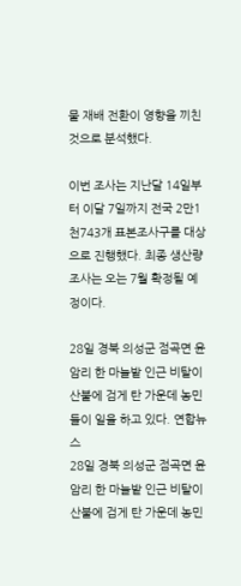물 재배 전환이 영향을 끼친 것으로 분석했다.

이번 조사는 지난달 14일부터 이달 7일까지 전국 2만1천743개 표본조사구를 대상으로 진행했다. 최종 생산량 조사는 오는 7월 확정될 예정이다.

28일 경북 의성군 점곡면 윤암리 한 마늘밭 인근 비탈이 산불에 검게 탄 가운데 농민들이 일을 하고 있다. 연합뉴스
28일 경북 의성군 점곡면 윤암리 한 마늘밭 인근 비탈이 산불에 검게 탄 가운데 농민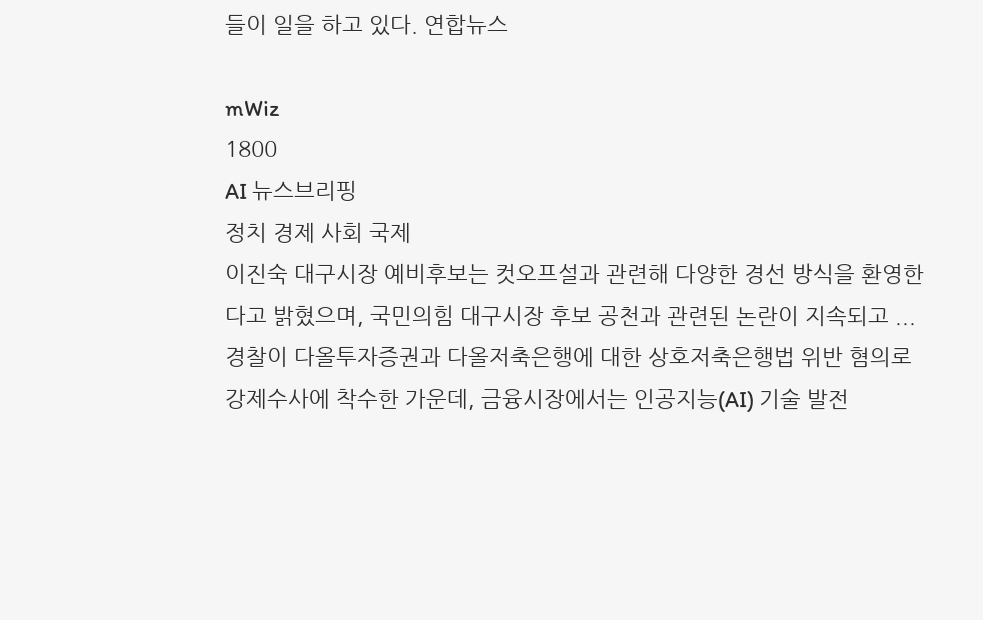들이 일을 하고 있다. 연합뉴스

mWiz
1800
AI 뉴스브리핑
정치 경제 사회 국제
이진숙 대구시장 예비후보는 컷오프설과 관련해 다양한 경선 방식을 환영한다고 밝혔으며, 국민의힘 대구시장 후보 공천과 관련된 논란이 지속되고 ...
경찰이 다올투자증권과 다올저축은행에 대한 상호저축은행법 위반 혐의로 강제수사에 착수한 가운데, 금융시장에서는 인공지능(AI) 기술 발전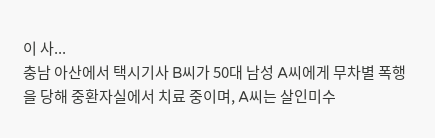이 사...
충남 아산에서 택시기사 B씨가 50대 남성 A씨에게 무차별 폭행을 당해 중환자실에서 치료 중이며, A씨는 살인미수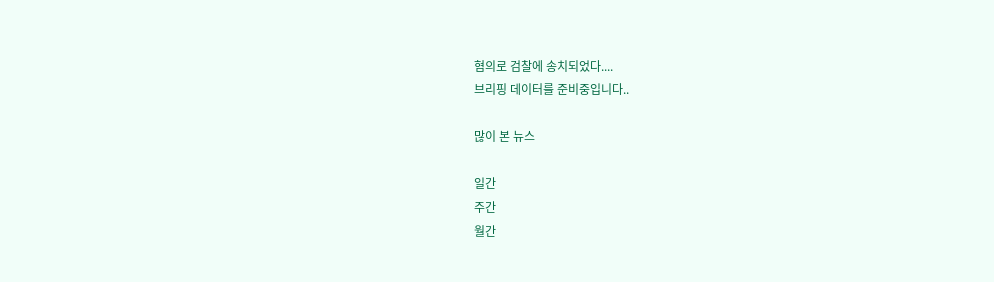혐의로 검찰에 송치되었다....
브리핑 데이터를 준비중입니다..

많이 본 뉴스

일간
주간
월간